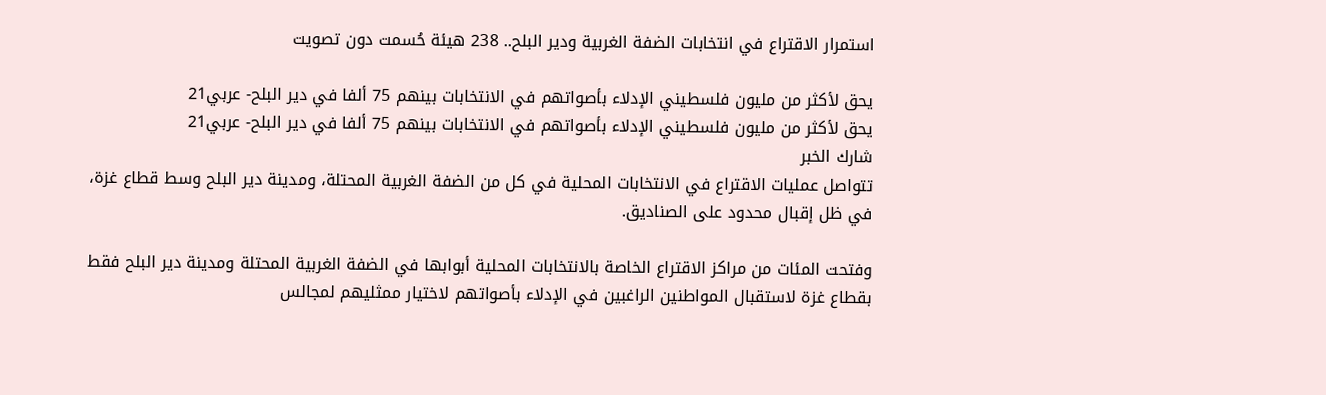استمرار الاقتراع في انتخابات الضفة الغربية ودير البلح.. 238 هيئة حُسمت دون تصويت

يحق لأكثر من مليون فلسطيني الإدلاء بأصواتهم في الانتخابات بينهم 75 ألفا في دير البلح- عربي21
يحق لأكثر من مليون فلسطيني الإدلاء بأصواتهم في الانتخابات بينهم 75 ألفا في دير البلح- عربي21
شارك الخبر
تتواصل عمليات الاقتراع في الانتخابات المحلية في كل من الضفة الغربية المحتلة، ومدينة دير البلح وسط قطاع غزة، في ظل إقبال محدود على الصناديق.

وفتحت المئات من مراكز الاقتراع الخاصة بالانتخابات المحلية أبوابها في الضفة الغربية المحتلة ومدينة دير البلح فقط بقطاع غزة لاستقبال المواطنين الراغبين في الإدلاء بأصواتهم لاختيار ممثليهم لمجالس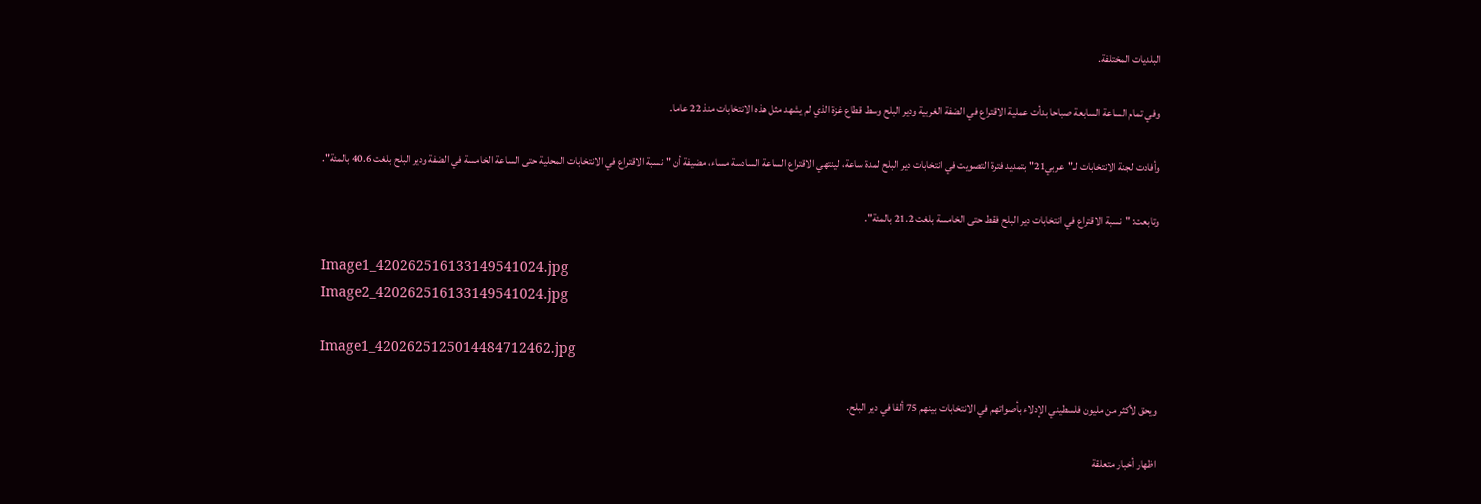البلديات المختلفة.

وفي تمام الساعة السابعة صباحا بدأت عملية الاقتراع في الضفة الغربية ودير البلح وسط قطاع غزة الذي لم يشهد مثل هذه الانتخابات منذ 22 عاما.

وأفادت لجنة الانتخابات لـ"عربي21" بتمديد فترة التصويت في انتخابات دير البلح لمدة ساعة، لينتهي الاقتراع الساعة السادسة مساء، مضيفة أن "نسبة الاقتراع في الانتخابات المحلية حتى الساعة الخامسة في الضفة ودير البلح بلغت 40.6 بالمئة".

وتابعت: "نسبة الاقتراع في انتخابات دير البلح فقط حتى الخامسة بلغت 21.2 بالمئة".

Image1_420262516133149541024.jpg
Image2_420262516133149541024.jpg

Image1_4202625125014484712462.jpg

ويحق لأكثر من مليون فلسطيني الإدلاء بأصواتهم في الانتخابات بينهم 75 ألفا في دير البلح.

اظهار أخبار متعلقة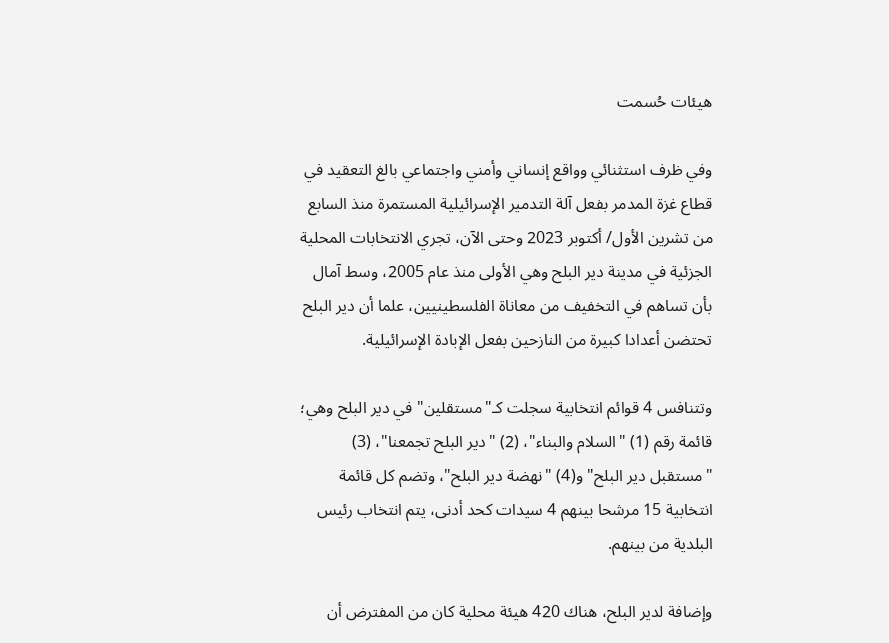هيئات حُسمت

وفي ظرف استثنائي وواقع إنساني وأمني واجتماعي بالغ التعقيد في قطاع غزة المدمر بفعل آلة التدمير الإسرائيلية المستمرة منذ السابع من تشرين الأول/ أكتوبر 2023 وحتى الآن، تجري الانتخابات المحلية الجزئية في مدينة دير البلح وهي الأولى منذ عام 2005، وسط آمال بأن تساهم في التخفيف من معاناة الفلسطينيين، علما أن دير البلح تحتضن أعدادا كبيرة من النازحين بفعل الإبادة الإسرائيلية.

وتتنافس 4 قوائم انتخابية سجلت كـ"مستقلين" في دير البلح وهي؛ قائمة رقم (1) "السلام والبناء"، (2) "دير البلح تجمعنا"، (3) "مستقبل دير البلح" و(4) "نهضة دير البلح"، وتضم كل قائمة انتخابية 15 مرشحا بينهم 4 سيدات كحد أدنى، يتم انتخاب رئيس البلدية من بينهم.

وإضافة لدير البلح، هناك 420 هيئة محلية كان من المفترض أن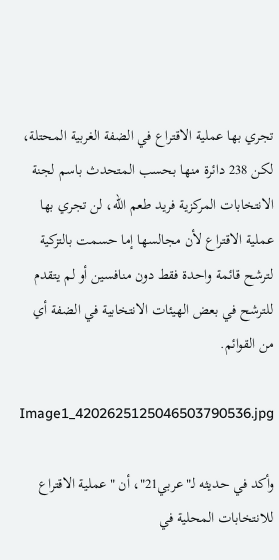تجري بها عملية الاقتراع في الضفة الغربية المحتلة، لكن 238 دائرة منها بحسب المتحدث باسم لجنة الانتخابات المركزية فريد طعم الله، لن تجري بها عملية الاقتراع لأن مجالسها إما حسمت بالتزكية لترشح قائمة واحدة فقط دون منافسين أو لم يتقدم للترشح في بعض الهيئات الانتخابية في الضفة أي من القوائم.

Image1_4202625125046503790536.jpg

وأكد في حديثه لـ"عربي21"، أن "عملية الاقتراع للانتخابات المحلية في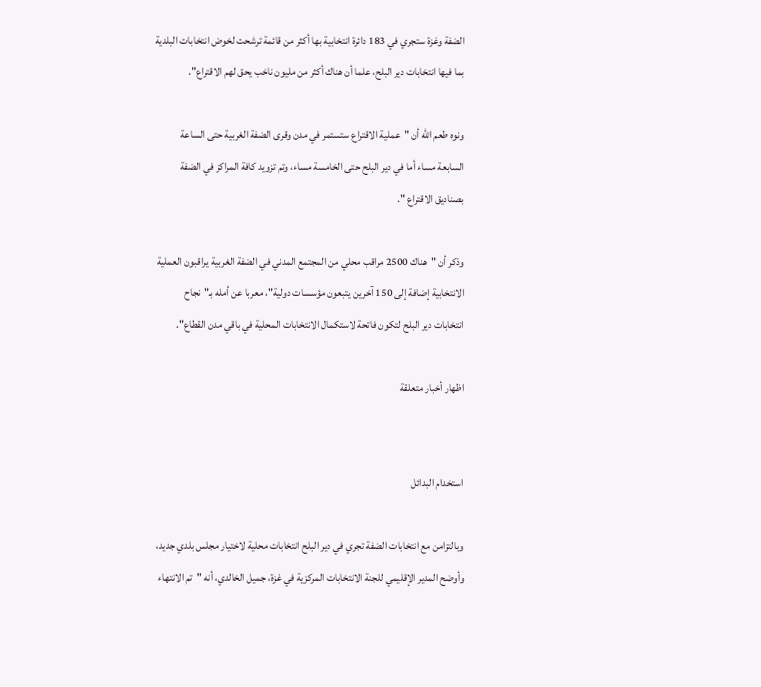الضفة وغزة ستجري في 183 دائرة انتخابية بها أكثر من قائمة ترشحت لخوض انتخابات البلدية بما فيها انتخابات دير البلح، علما أن هناك أكثر من مليون ناخب يحق لهم الاقتراع".

ونوه طعم الله أن "عملية الاقتراع ستستمر في مدن وقرى الضفة الغربية حتى الساعة السابعة مساء أما في دير البلح حتى الخامسة مساء، وتم تزويد كافة المراكز في الضفة بصناديق الاقتراع ".

وذكر أن "هناك 2500 مراقب محلي من المجتمع المدني في الضفة الغربية يراقبون العملية الانتخابية إضافة إلى 150 آخرين يتبعون مؤسسات دولية"، معربا عن أمله بـ"نجاح انتخابات دير البلح لتكون فاتحة لاستكمال الانتخابات المحلية في باقي مدن القطاع".

اظهار أخبار متعلقة


استخدام البدائل

وبالتزامن مع انتخابات الضفة تجري في دير البلح انتخابات محلية لاختيار مجلس بلدي جديد، وأوضح المدير الإقليمي للجنة الانتخابات المركزية في غزة، جميل الخالدي، أنه "تم الانتهاء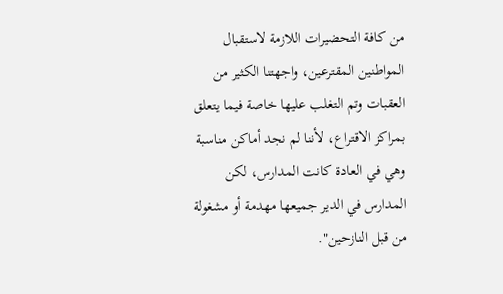من كافة التحضيرات اللازمة لاستقبال المواطنين المقترعين، واجهتنا الكثير من العقبات وتم التغلب عليها خاصة فيما يتعلق بمراكز الاقتراع، لأننا لم نجد أماكن مناسبة وهي في العادة كانت المدارس، لكن المدارس في الدير جميعها مهدمة أو مشغولة من قبل النازحين".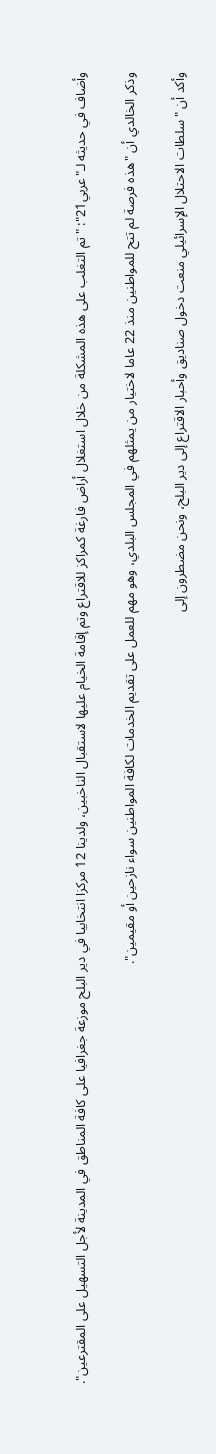وأضاف في حديثه لـ"عربي21": "تم التغلب على هذه المشكلة من خلال استغلال أراض فارغة كمراكز للاقتراع وتم إقامة الخيام عليها لاستقبال الناخبين، ولدينا 12 مركزا انتخابيا في دير البلح موزعة جغرافيا على كافة المناطق في المدينة لأجل التسهيل على المقترعين".

وذكر الخالدي أن "هذه فرصة لم تتح للمواطنين منذ 22 عاما لاختيار من يمثلهم في المجلس البلدي، وهو مهم للعمل على تقديم الخدمات لكافة المواطنين سواء نازحين أو مقيمين".

وأكد أن "سلطات الاحتلال الإسرائيلي منعت دخول صناديق وأحبار الاقتراع إلى دير البلح، ونحن مضطرون إلى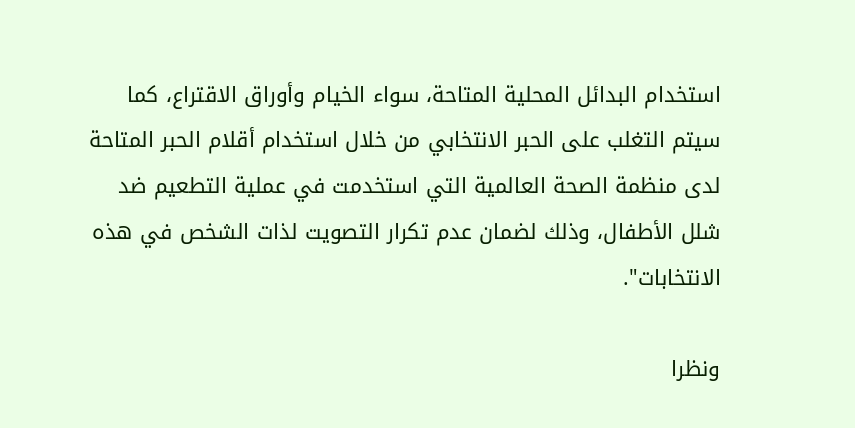استخدام البدائل المحلية المتاحة، سواء الخيام وأوراق الاقتراع، كما سيتم التغلب على الحبر الانتخابي من خلال استخدام أقلام الحبر المتاحة لدى منظمة الصحة العالمية التي استخدمت في عملية التطعيم ضد شلل الأطفال، وذلك لضمان عدم تكرار التصويت لذات الشخص في هذه الانتخابات".

ونظرا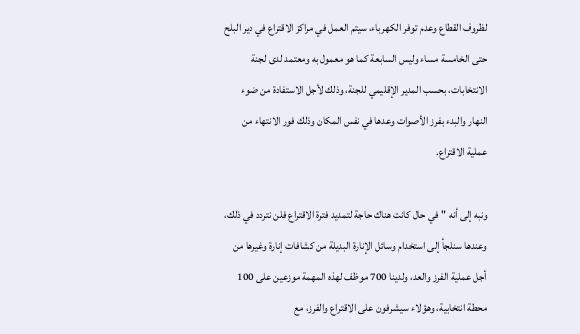لظروف القطاع وعدم توفر الكهرباء، سيتم العمل في مراكز الاقتراع في دير البلح حتى الخامسة مساء وليس السابعة كما هو معمول به ومعتمد لدى لجنة الانتخابات، بحسب المدير الإقليمي للجنة، وذلك لأجل الاستفادة من ضوء النهار والبدء بفرز الأصوات وعدها في نفس المكان وذلك فور الانتهاء من عملية الاقتراع.

ونبه إلى أنه "في حال كانت هناك حاجة لتمديد فترة الاقتراع فلن نتردد في ذلك، وعندها سنلجأ إلى استخدام وسائل الإنارة البديلة من كشافات إنارة وغيرها من أجل عملية الفرز والعد، ولدينا 700 موظف لهذه المهمة موزعين على 100 محطة انتخابية، وهؤلاء سيشرفون على الاقتراع والفرز، مع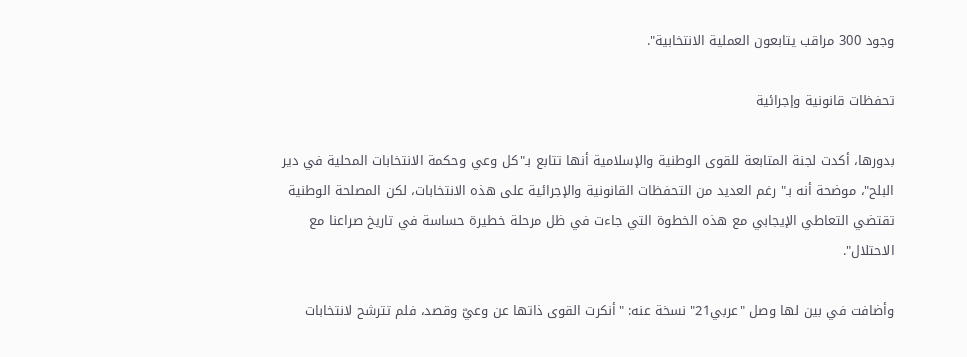وجود 300 مراقب يتابعون العملية الانتخابية".

تحفظات قانونية وإجرائية

بدورها، أكدت لجنة المتابعة للقوى الوطنية والإسلامية أنها تتابع بـ"كل وعي وحكمة الانتخابات المحلية في دير البلح"، موضحة أنه بـ" رغم العديد من التحفظات القانونية والإجرائية على هذه الانتخابات، لكن المصلحة الوطنية تقتضي التعاطي الإيجابي مع هذه الخطوة التي جاءت في ظل مرحلة خطيرة حساسة في تاريخ صراعنا مع الاحتلال".

وأضافت في بين لها وصل "عربي21" نسخة عنه: "أنكرت القوى ذاتها عن وعيّ وقصد، فلم تترشح لانتخابات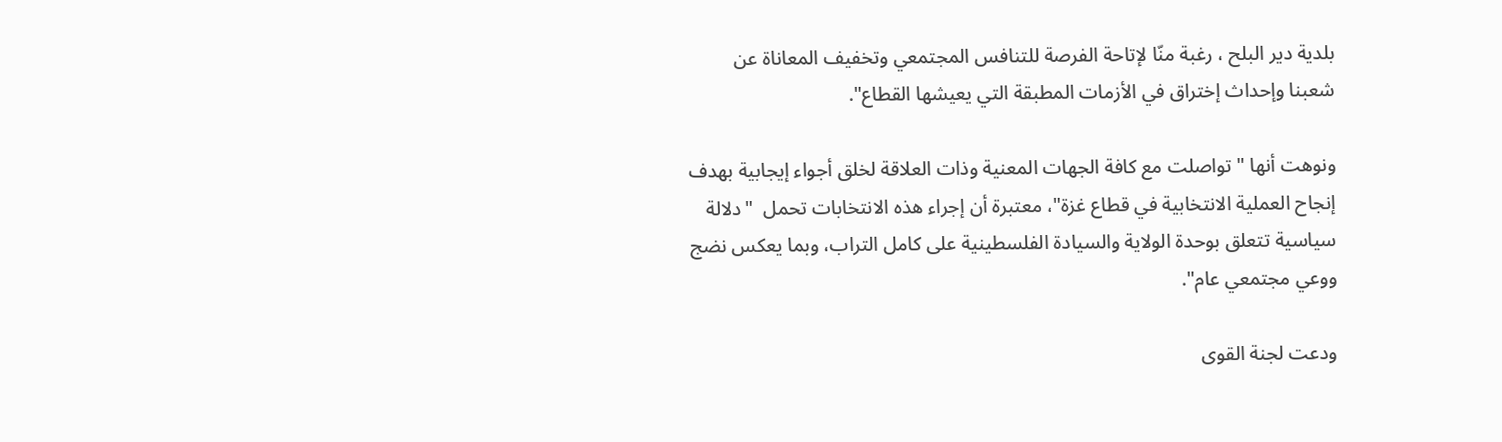بلدية دير البلح ، رغبة منّا لإتاحة الفرصة للتنافس المجتمعي وتخفيف المعاناة عن شعبنا وإحداث إختراق في الأزمات المطبقة التي يعيشها القطاع".

ونوهت أنها "تواصلت مع كافة الجهات المعنية وذات العلاقة لخلق أجواء إيجابية بهدف إنجاح العملية الانتخابية في قطاع غزة"، معتبرة أن إجراء هذه الانتخابات تحمل  "دلالة سياسية تتعلق بوحدة الولاية والسيادة الفلسطينية على كامل التراب، وبما يعكس نضج ووعي مجتمعي عام".

ودعت لجنة القوى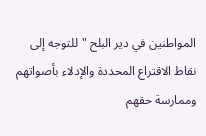المواطنين في دير البلح "للتوجه إلى نقاط الاقتراع المحددة والإدلاء بأصواتهم وممارسة حقهم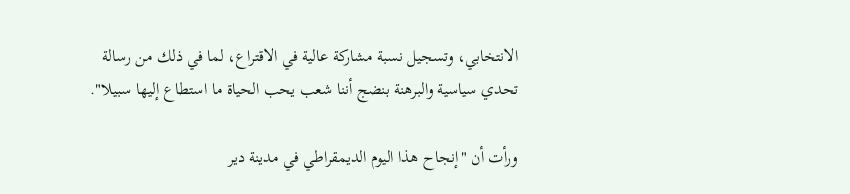الانتخابي، وتسجيل نسبة مشاركة عالية في الاقتراع، لما في ذلك من رسالة تحدي سياسية والبرهنة بنضج أننا شعب يحب الحياة ما استطاع إليها سبيلا".

ورأت أن "إنجاح هذا اليوم الديمقراطي في مدينة دير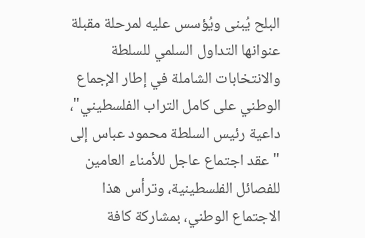البلح يُبنى ويُؤسس عليه لمرحلة مقبلة عنوانها التداول السلمي للسلطة والانتخابات الشاملة في إطار الإجماع الوطني على كامل التراب الفلسطيني"، داعية رئيس السلطة محمود عباس إلى "عقد اجتماع عاجل للأمناء العامين للفصائل الفلسطينية، وترأس هذا الاجتماع الوطني، بمشاركة كافة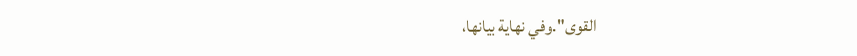القوى".وفي نهاية بيانها،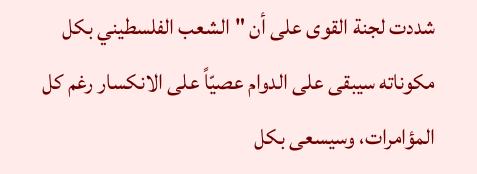شددت لجنة القوى على أن "الشعب الفلسطيني بكل مكوناته سيبقى على الدوام عصيّاً على الانكسار رغم كل المؤامرات، وسيسعى بكل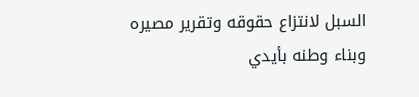السبل لانتزاع حقوقه وتقرير مصيره وبناء وطنه بأيدي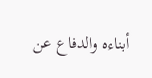أبناءه والدفاع عن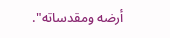أرضه ومقدساته".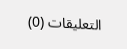التعليقات (0)